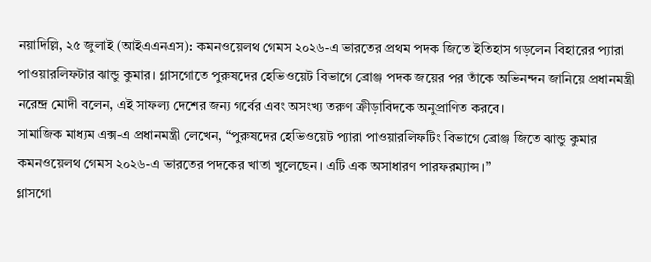নয়াদিল্লি, ২৫ জুলাই (আইএএনএস): কমনওয়েলথ গেমস ২০২৬-এ ভারতের প্রথম পদক জিতে ইতিহাস গড়লেন বিহারের প্যারা পাওয়ারলিফটার ঝান্ডু কুমার। গ্লাসগোতে পুরুষদের হেভিওয়েট বিভাগে ব্রোঞ্জ পদক জয়ের পর তাঁকে অভিনন্দন জানিয়ে প্রধানমন্ত্রী নরেন্দ্র মোদী বলেন, এই সাফল্য দেশের জন্য গর্বের এবং অসংখ্য তরুণ ক্রীড়াবিদকে অনুপ্রাণিত করবে।
সামাজিক মাধ্যম এক্স-এ প্রধানমন্ত্রী লেখেন, “পুরুষদের হেভিওয়েট প্যারা পাওয়ারলিফটিং বিভাগে ব্রোঞ্জ জিতে ঝান্ডু কুমার কমনওয়েলথ গেমস ২০২৬-এ ভারতের পদকের খাতা খুলেছেন। এটি এক অসাধারণ পারফরম্যান্স।”
গ্লাসগো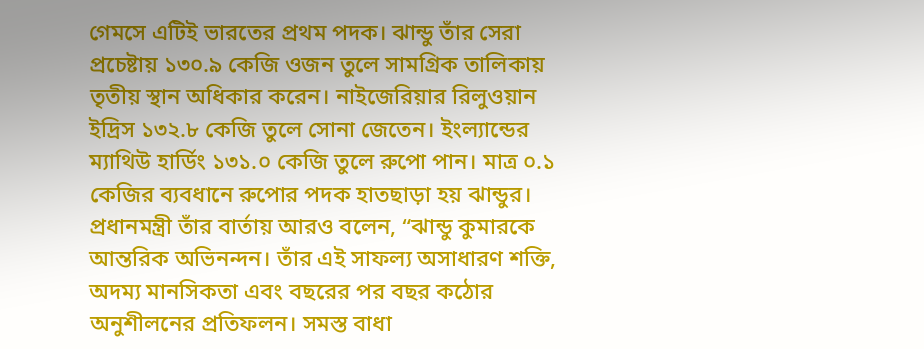গেমসে এটিই ভারতের প্রথম পদক। ঝান্ডু তাঁর সেরা প্রচেষ্টায় ১৩০.৯ কেজি ওজন তুলে সামগ্রিক তালিকায় তৃতীয় স্থান অধিকার করেন। নাইজেরিয়ার রিলুওয়ান ইদ্রিস ১৩২.৮ কেজি তুলে সোনা জেতেন। ইংল্যান্ডের ম্যাথিউ হার্ডিং ১৩১.০ কেজি তুলে রুপো পান। মাত্র ০.১ কেজির ব্যবধানে রুপোর পদক হাতছাড়া হয় ঝান্ডুর।
প্রধানমন্ত্রী তাঁর বার্তায় আরও বলেন, “ঝান্ডু কুমারকে আন্তরিক অভিনন্দন। তাঁর এই সাফল্য অসাধারণ শক্তি, অদম্য মানসিকতা এবং বছরের পর বছর কঠোর অনুশীলনের প্রতিফলন। সমস্ত বাধা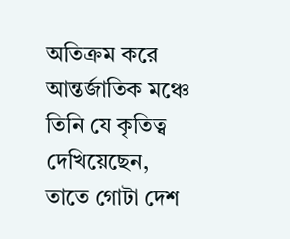অতিক্রম করে আন্তর্জাতিক মঞ্চে তিনি যে কৃতিত্ব দেখিয়েছেন, তাতে গোটা দেশ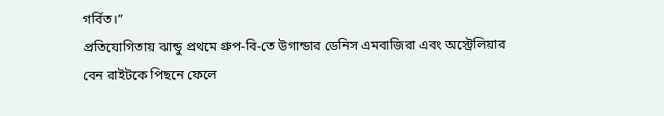গর্বিত।”
প্রতিযোগিতায় ঝান্ডু প্রথমে গ্রুপ-বি-তে উগান্ডার ডেনিস এমবাজিরা এবং অস্ট্রেলিয়ার বেন রাইটকে পিছনে ফেলে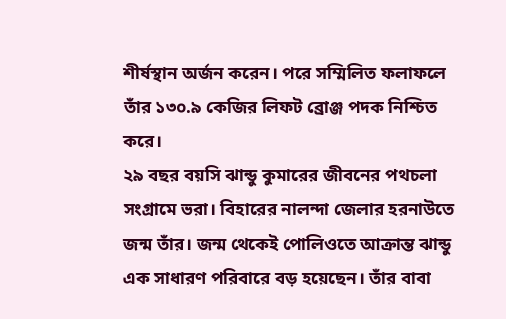শীর্ষস্থান অর্জন করেন। পরে সম্মিলিত ফলাফলে তাঁর ১৩০.৯ কেজির লিফট ব্রোঞ্জ পদক নিশ্চিত করে।
২৯ বছর বয়সি ঝান্ডু কুমারের জীবনের পথচলা সংগ্রামে ভরা। বিহারের নালন্দা জেলার হরনাউতে জন্ম তাঁর। জন্ম থেকেই পোলিওতে আক্রান্ত ঝান্ডু এক সাধারণ পরিবারে বড় হয়েছেন। তাঁর বাবা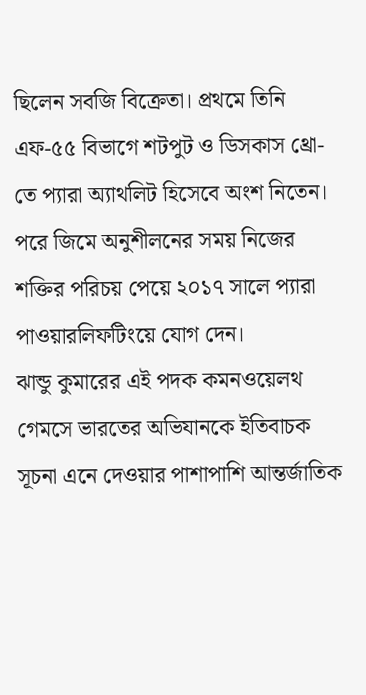ছিলেন সবজি বিক্রেতা। প্রথমে তিনি এফ-৫৫ বিভাগে শটপুট ও ডিসকাস থ্রো-তে প্যারা অ্যাথলিট হিসেবে অংশ নিতেন। পরে জিমে অনুশীলনের সময় নিজের শক্তির পরিচয় পেয়ে ২০১৭ সালে প্যারা পাওয়ারলিফটিংয়ে যোগ দেন।
ঝান্ডু কুমারের এই পদক কমনওয়েলথ গেমসে ভারতের অভিযানকে ইতিবাচক সূচনা এনে দেওয়ার পাশাপাশি আন্তর্জাতিক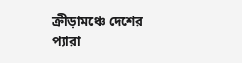ক্রীড়ামঞ্চে দেশের প্যারা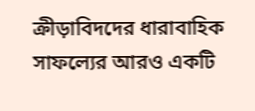ক্রীড়াবিদদের ধারাবাহিক সাফল্যের আরও একটি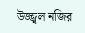উজ্জ্বল নজির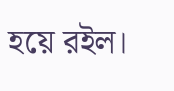হয়ে রইল।